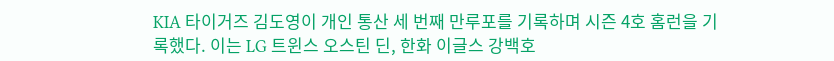KIA 타이거즈 김도영이 개인 통산 세 번째 만루포를 기록하며 시즌 4호 홈런을 기록했다. 이는 LG 트윈스 오스틴 딘, 한화 이글스 강백호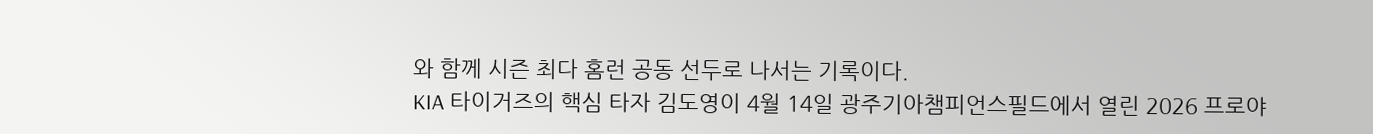와 함께 시즌 최다 홈런 공동 선두로 나서는 기록이다.
KIA 타이거즈의 핵심 타자 김도영이 4월 14일 광주기아챔피언스필드에서 열린 2026 프로야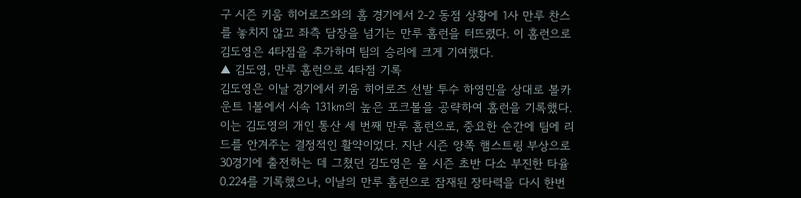구 시즌 키움 히어로즈와의 홈 경기에서 2-2 동점 상황에 1사 만루 찬스를 놓치지 않고 좌측 담장을 넘기는 만루 홈런을 터뜨렸다. 이 홈런으로 김도영은 4타점을 추가하며 팀의 승리에 크게 기여했다.
▲ 김도영, 만루 홈런으로 4타점 기록
김도영은 이날 경기에서 키움 히어로즈 선발 투수 하영민을 상대로 볼카운트 1볼에서 시속 131㎞의 높은 포크볼을 공략하여 홈런을 기록했다. 이는 김도영의 개인 통산 세 번째 만루 홈런으로, 중요한 순간에 팀에 리드를 안겨주는 결정적인 활약이었다. 지난 시즌 양쪽 햄스트링 부상으로 30경기에 출전하는 데 그쳤던 김도영은 올 시즌 초반 다소 부진한 타율 0.224를 기록했으나, 이날의 만루 홈런으로 잠재된 장타력을 다시 한번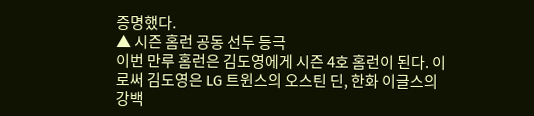증명했다.
▲ 시즌 홈런 공동 선두 등극
이번 만루 홈런은 김도영에게 시즌 4호 홈런이 된다. 이로써 김도영은 LG 트윈스의 오스틴 딘, 한화 이글스의 강백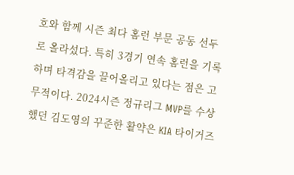호와 함께 시즌 최다 홈런 부문 공동 선두로 올라섰다. 특히 3경기 연속 홈런을 기록하며 타격감을 끌어올리고 있다는 점은 고무적이다. 2024시즌 정규리그 MVP를 수상했던 김도영의 꾸준한 활약은 KIA 타이거즈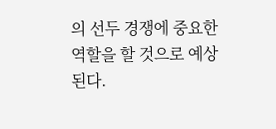의 선두 경쟁에 중요한 역할을 할 것으로 예상된다.